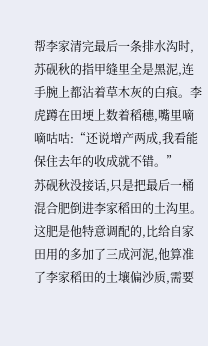帮李家清完最后一条排水沟时,苏砚秋的指甲缝里全是黑泥,连手腕上都沾着草木灰的白痕。李虎蹲在田埂上数着稻穗,嘴里嘀嘀咕咕:“还说增产两成,我看能保住去年的收成就不错。”
苏砚秋没接话,只是把最后一桶混合肥倒进李家稻田的土沟里。这肥是他特意调配的,比给自家田用的多加了三成河泥,他算准了李家稻田的土壤偏沙质,需要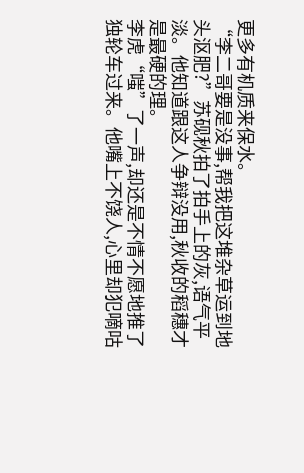更多有机质来保水。
“李二哥要是没事,帮我把这堆杂草运到地头沤肥?”苏砚秋拍了拍手上的灰,语气平淡。他知道跟这人争辩没用,秋收的稻穗才是最硬的理。
李虎“嗤”了一声,却还是不情不愿地推了独轮车过来。他嘴上不饶人,心里却犯嘀咕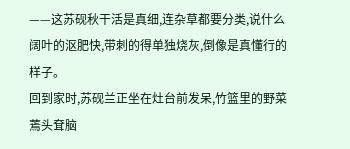——这苏砚秋干活是真细,连杂草都要分类,说什么阔叶的沤肥快,带刺的得单独烧灰,倒像是真懂行的样子。
回到家时,苏砚兰正坐在灶台前发呆,竹篮里的野菜蔫头耷脑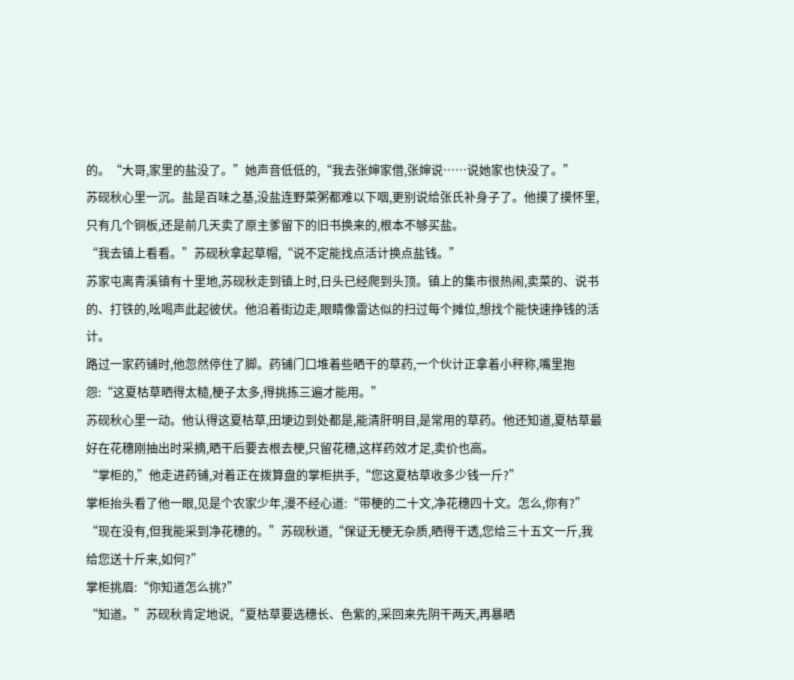的。“大哥,家里的盐没了。”她声音低低的,“我去张婶家借,张婶说……说她家也快没了。”
苏砚秋心里一沉。盐是百味之基,没盐连野菜粥都难以下咽,更别说给张氏补身子了。他摸了摸怀里,只有几个铜板,还是前几天卖了原主爹留下的旧书换来的,根本不够买盐。
“我去镇上看看。”苏砚秋拿起草帽,“说不定能找点活计换点盐钱。”
苏家屯离青溪镇有十里地,苏砚秋走到镇上时,日头已经爬到头顶。镇上的集市很热闹,卖菜的、说书的、打铁的,吆喝声此起彼伏。他沿着街边走,眼睛像雷达似的扫过每个摊位,想找个能快速挣钱的活计。
路过一家药铺时,他忽然停住了脚。药铺门口堆着些晒干的草药,一个伙计正拿着小秤称,嘴里抱怨:“这夏枯草晒得太糙,梗子太多,得挑拣三遍才能用。”
苏砚秋心里一动。他认得这夏枯草,田埂边到处都是,能清肝明目,是常用的草药。他还知道,夏枯草最好在花穗刚抽出时采摘,晒干后要去根去梗,只留花穗,这样药效才足,卖价也高。
“掌柜的,”他走进药铺,对着正在拨算盘的掌柜拱手,“您这夏枯草收多少钱一斤?”
掌柜抬头看了他一眼,见是个农家少年,漫不经心道:“带梗的二十文,净花穗四十文。怎么,你有?”
“现在没有,但我能采到净花穗的。”苏砚秋道,“保证无梗无杂质,晒得干透,您给三十五文一斤,我给您送十斤来,如何?”
掌柜挑眉:“你知道怎么挑?”
“知道。”苏砚秋肯定地说,“夏枯草要选穗长、色紫的,采回来先阴干两天,再暴晒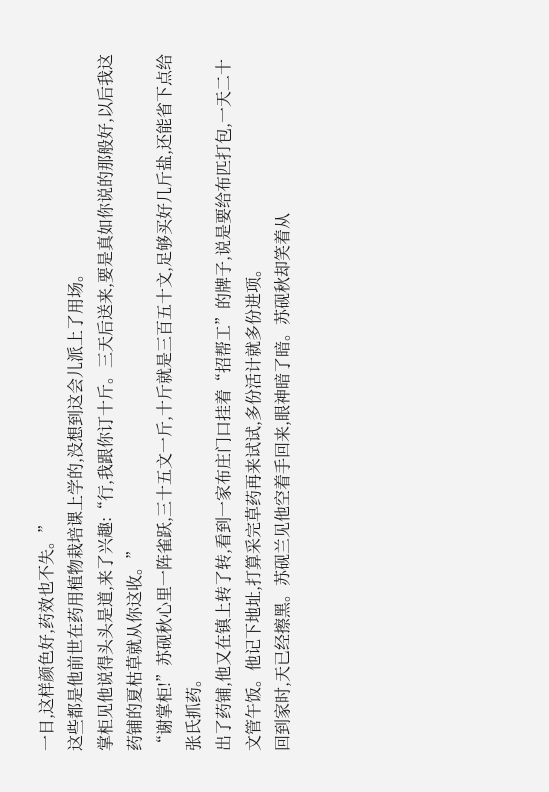一日,这样颜色好,药效也不失。”
这些都是他前世在药用植物栽培课上学的,没想到这会儿派上了用场。
掌柜见他说得头头是道,来了兴趣:“行,我跟你订十斤。三天后送来,要是真如你说的那般好,以后我这药铺的夏枯草就从你这收。”
“谢掌柜!”苏砚秋心里一阵雀跃,三十五文一斤,十斤就是三百五十文,足够买好几斤盐,还能省下点给张氏抓药。
出了药铺,他又在镇上转了转,看到一家布庄门口挂着“招帮工”的牌子,说是要给布匹打包,一天二十文管午饭。他记下地址,打算采完草药再来试试,多份活计就多份进项。
回到家时,天已经擦黑。苏砚兰见他空着手回来,眼神暗了暗。苏砚秋却笑着从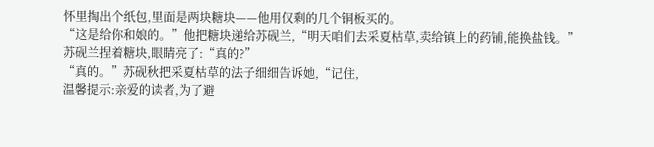怀里掏出个纸包,里面是两块糖块——他用仅剩的几个铜板买的。
“这是给你和娘的。”他把糖块递给苏砚兰,“明天咱们去采夏枯草,卖给镇上的药铺,能换盐钱。”
苏砚兰捏着糖块,眼睛亮了:“真的?”
“真的。”苏砚秋把采夏枯草的法子细细告诉她,“记住,
温馨提示:亲爱的读者,为了避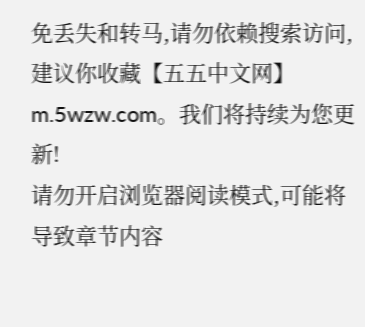免丢失和转马,请勿依赖搜索访问,建议你收藏【五五中文网】 m.5wzw.com。我们将持续为您更新!
请勿开启浏览器阅读模式,可能将导致章节内容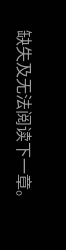缺失及无法阅读下一章。